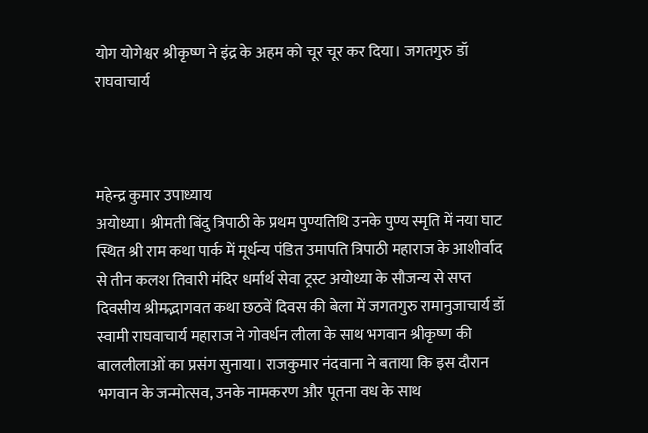योग योगेश्वर श्रीकृष्ण ने इंद्र के अहम को चूर चूर कर दिया। जगतगुरु डॉ राघवाचार्य



महेन्द्र कुमार उपाध्याय
अयोध्या। श्रीमती बिंदु त्रिपाठी के प्रथम पुण्यतिथि उनके पुण्य स्मृति में नया घाट स्थित श्री राम कथा पार्क में मूर्धन्य पंडित उमापति त्रिपाठी महाराज के आशीर्वाद से तीन कलश तिवारी मंदिर धर्मार्थ सेवा ट्रस्ट अयोध्या के सौजन्य से सप्त दिवसीय श्रीमद्भागवत कथा छठवें दिवस की बेला में जगतगुरु रामानुजाचार्य डॉ स्वामी राघवाचार्य महाराज ने गोवर्धन लीला के साथ भगवान श्रीकृष्ण की बाललीलाओं का प्रसंग सुनाया। राजकुमार नंदवाना ने बताया कि इस दौरान भगवान के जन्मोत्सव, उनके नामकरण और पूतना वध के साथ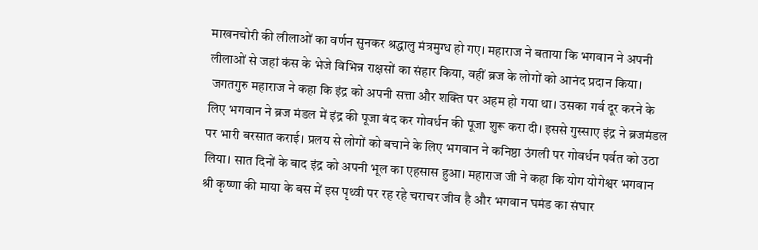माखनचोरी की लीलाओं का वर्णन सुनकर श्रद्धालु मंत्रमुग्ध हो गए। महाराज ने बताया कि भगवान ने अपनी लीलाओं से जहां कंस के भेजे विभिन्न राक्षसों का संहार किया, वहीं ब्रज के लोगों को आनंद प्रदान किया।
 जगतगुरु महाराज ने कहा कि इंद्र को अपनी सत्ता और शक्ति पर अहम हो गया था। उसका गर्व दूर करने के लिए भगवान ने ब्रज मंडल में इंद्र की पूजा बंद कर गोवर्धन की पूजा शुरू करा दी। इससे गुस्साए इंद्र ने ब्रजमंडल पर भारी बरसात कराई। प्रलय से लोगों को बचाने के लिए भगवान ने कनिष्ठा उंगली पर गोवर्धन पर्वत को उठा लिया। सात दिनों के बाद इंद्र को अपनी भूल का एहसास हुआ। महाराज जी ने कहा कि योग योगेश्वर भगवान श्री कृष्णा की माया के बस में इस पृथ्वी पर रह रहे चराचर जीव है और भगवान घमंड का संघार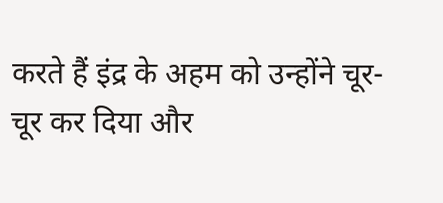करते हैं इंद्र के अहम को उन्होंने चूर-चूर कर दिया और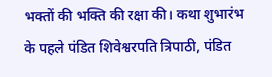भक्तों की भक्ति की रक्षा की। कथा शुभारंभ के पहले पंडित शिवेश्वरपति त्रिपाठी, पंडित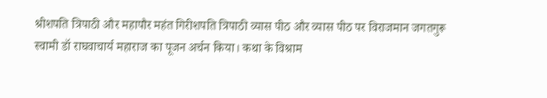श्रीशपति त्रिपाठी और महापौर महंत गिरीशपति त्रिपाठी व्यास पीठ और व्यास पीठ पर विराजमान जगतगुरू स्वामी डॉ राघवाचार्य महाराज का पूजन अर्चन किया। कथा के विश्राम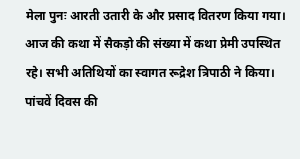मेला पुनः आरती उतारी के और प्रसाद वितरण किया गया। आज की कथा में सैकड़ो की संख्या में कथा प्रेमी उपस्थित रहे। सभी अतिथियों का स्वागत रूद्रेश त्रिपाठी ने किया। पांचवें दिवस की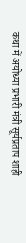कथा में अयोध्या प्रभारी मंत्री सूर्यप्रताप शाही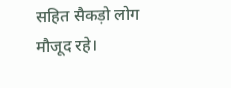सहित सैकड़ो लोग मौजूद रहे।